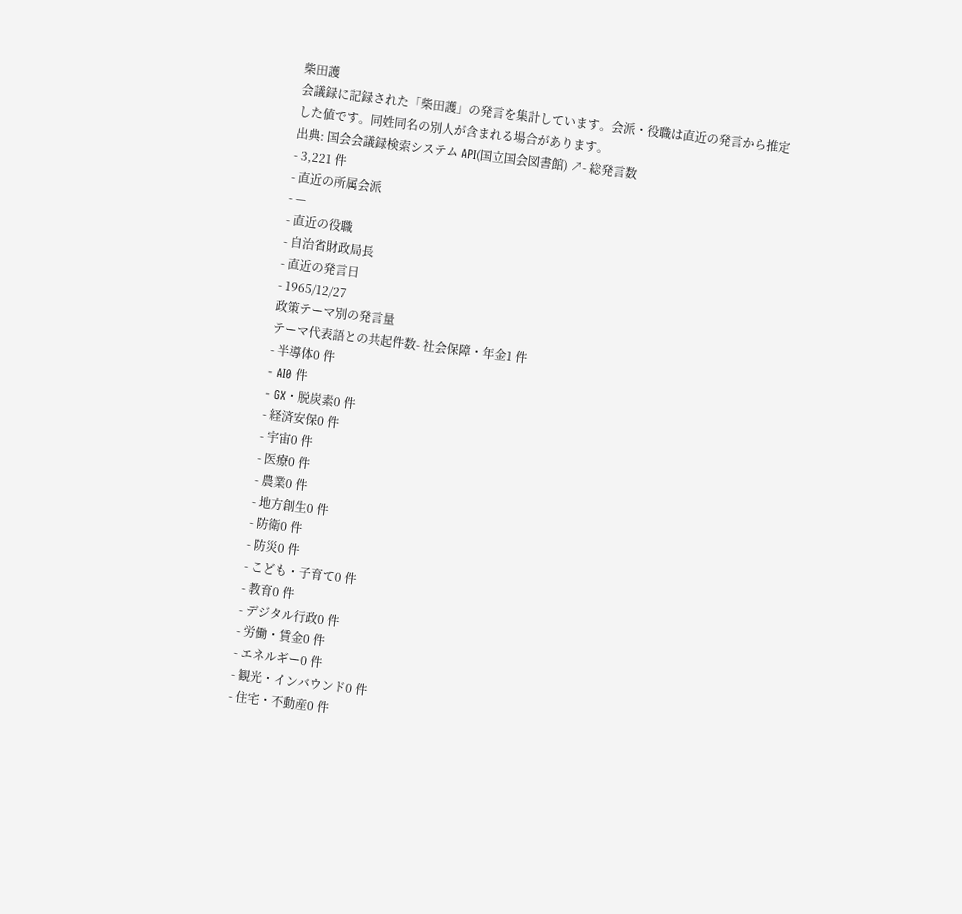柴田護
会議録に記録された「柴田護」の発言を集計しています。会派・役職は直近の発言から推定した値です。同姓同名の別人が含まれる場合があります。
出典: 国会会議録検索システム API(国立国会図書館) ↗- 総発言数
- 3,221 件
- 直近の所属会派
- —
- 直近の役職
- 自治省財政局長
- 直近の発言日
- 1965/12/27
政策テーマ別の発言量
テーマ代表語との共起件数- 社会保障・年金1 件
- 半導体0 件
- AI0 件
- GX・脱炭素0 件
- 経済安保0 件
- 宇宙0 件
- 医療0 件
- 農業0 件
- 地方創生0 件
- 防衛0 件
- 防災0 件
- こども・子育て0 件
- 教育0 件
- デジタル行政0 件
- 労働・賃金0 件
- エネルギー0 件
- 観光・インバウンド0 件
- 住宅・不動産0 件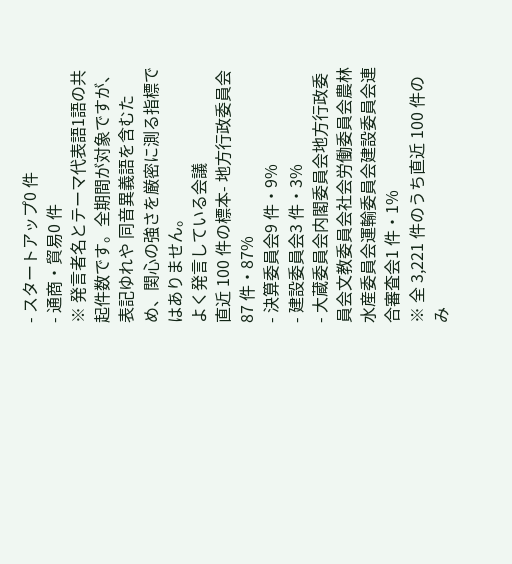- スタートアップ0 件
- 通商・貿易0 件
※ 発言者名とテーマ代表語1語の共起件数です。全期間が対象ですが、表記ゆれや 同音異義語を含むため、関心の強さを厳密に測る指標ではありません。
よく発言している会議
直近 100 件の標本- 地方行政委員会87 件・87%
- 決算委員会9 件・9%
- 建設委員会3 件・3%
- 大蔵委員会内閣委員会地方行政委員会文教委員会社会労働委員会農林水産委員会運輸委員会建設委員会連合審査会1 件・1%
※ 全 3,221 件のうち直近 100 件のみ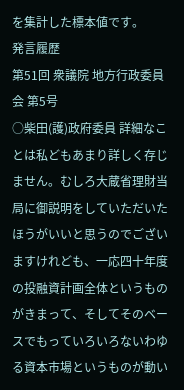を集計した標本値です。
発言履歴
第51回 衆議院 地方行政委員会 第5号
○柴田(護)政府委員 詳細なことは私どもあまり詳しく存じません。むしろ大蔵省理財当局に御説明をしていただいたほうがいいと思うのでございますけれども、一応四十年度の投融資計画全体というものがきまって、そしてそのベースでもっていろいろないわゆる資本市場というものが動い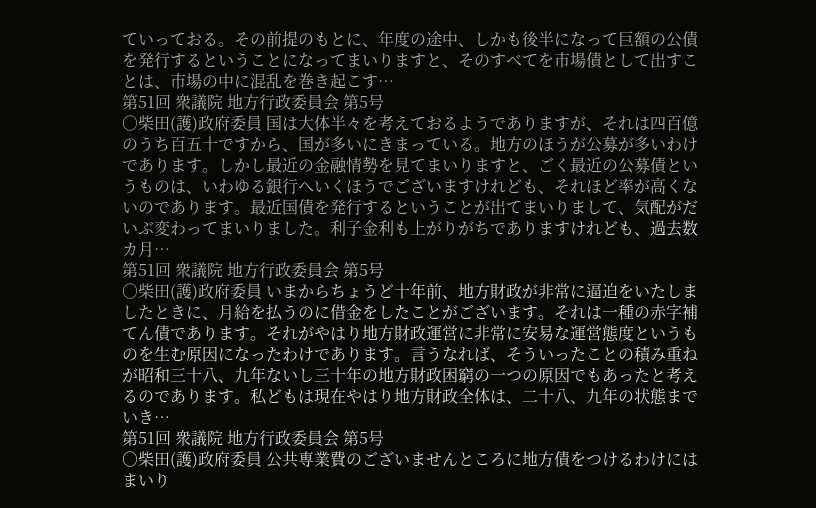ていっておる。その前提のもとに、年度の途中、しかも後半になって巨額の公債を発行するということになってまいりますと、そのすべてを市場債として出すことは、市場の中に混乱を巻き起こす…
第51回 衆議院 地方行政委員会 第5号
○柴田(護)政府委員 国は大体半々を考えておるようでありますが、それは四百億のうち百五十ですから、国が多いにきまっている。地方のほうが公募が多いわけであります。しかし最近の金融情勢を見てまいりますと、ごく最近の公募債というものは、いわゆる銀行へいくほうでございますけれども、それほど率が高くないのであります。最近国債を発行するということが出てまいりまして、気配がだいぶ変わってまいりました。利子金利も上がりがちでありますけれども、過去数カ月…
第51回 衆議院 地方行政委員会 第5号
○柴田(護)政府委員 いまからちょうど十年前、地方財政が非常に逼迫をいたしましたときに、月給を払うのに借金をしたことがございます。それは一種の赤字補てん債であります。それがやはり地方財政運営に非常に安易な運営態度というものを生む原因になったわけであります。言うなれば、そういったことの積み重ねが昭和三十八、九年ないし三十年の地方財政困窮の一つの原因でもあったと考えるのであります。私どもは現在やはり地方財政全体は、二十八、九年の状態までいき…
第51回 衆議院 地方行政委員会 第5号
○柴田(護)政府委員 公共専業費のございませんところに地方債をつけるわけにはまいり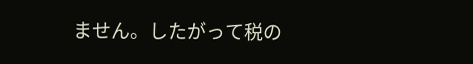ません。したがって税の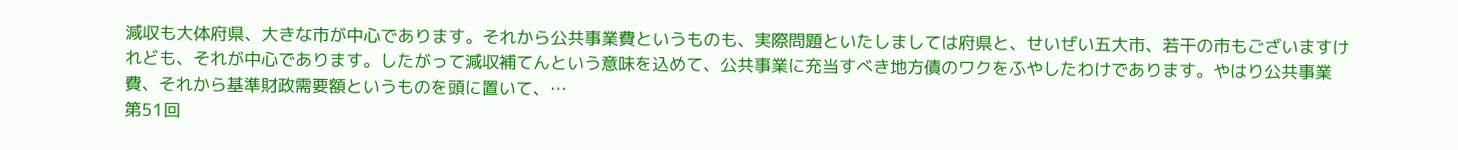減収も大体府県、大きな市が中心であります。それから公共事業費というものも、実際問題といたしましては府県と、せいぜい五大市、若干の市もございますけれども、それが中心であります。したがって減収補てんという意味を込めて、公共事業に充当すべき地方債のワクをふやしたわけであります。やはり公共事業費、それから基準財政需要額というものを頭に置いて、…
第51回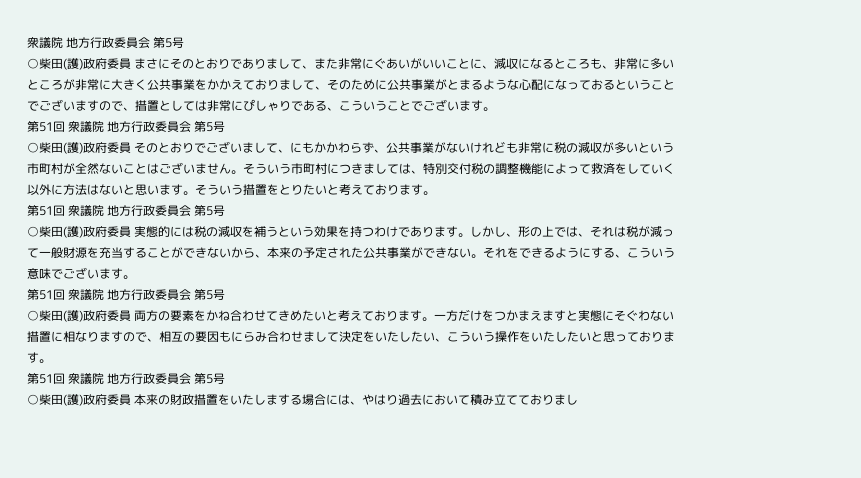衆議院 地方行政委員会 第5号
○柴田(護)政府委員 まさにそのとおりでありまして、また非常にぐあいがいいことに、減収になるところも、非常に多いところが非常に大きく公共事業をかかえておりまして、そのために公共事業がとまるような心配になっておるということでございますので、措置としては非常にぴしゃりである、こういうことでございます。
第51回 衆議院 地方行政委員会 第5号
○柴田(護)政府委員 そのとおりでございまして、にもかかわらず、公共事業がないけれども非常に税の減収が多いという市町村が全然ないことはございません。そういう市町村につきましては、特別交付税の調整機能によって救済をしていく以外に方法はないと思います。そういう措置をとりたいと考えております。
第51回 衆議院 地方行政委員会 第5号
○柴田(護)政府委員 実態的には税の減収を補うという効果を持つわけであります。しかし、形の上では、それは税が減って一般財源を充当することができないから、本来の予定された公共事業ができない。それをできるようにする、こういう意味でございます。
第51回 衆議院 地方行政委員会 第5号
○柴田(護)政府委員 両方の要素をかね合わせてきめたいと考えております。一方だけをつかまえますと実態にそぐわない措置に相なりますので、相互の要因もにらみ合わせまして決定をいたしたい、こういう操作をいたしたいと思っております。
第51回 衆議院 地方行政委員会 第5号
○柴田(護)政府委員 本来の財政措置をいたしまする場合には、やはり過去において積み立てておりまし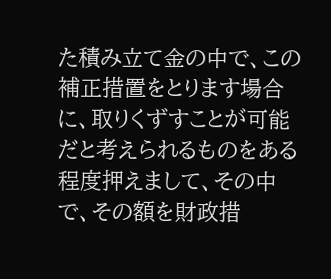た積み立て金の中で、この補正措置をとります場合に、取りくずすことが可能だと考えられるものをある程度押えまして、その中で、その額を財政措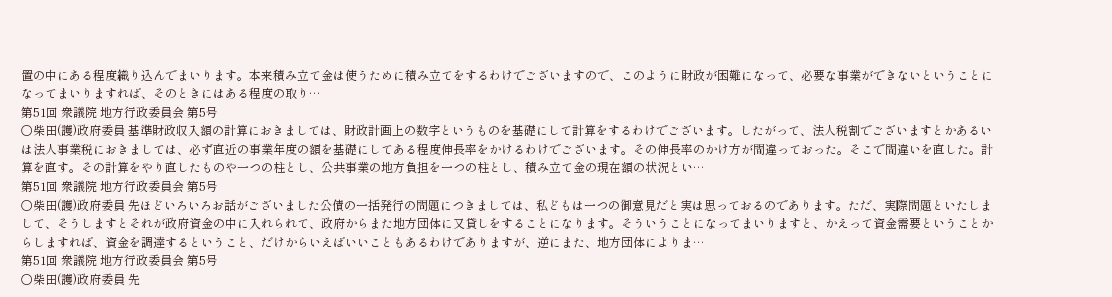置の中にある程度織り込んでまいります。本来積み立て金は使うために積み立てをするわけでございますので、このように財政が困難になって、必要な事業ができないということになってまいりますれば、そのときにはある程度の取り…
第51回 衆議院 地方行政委員会 第5号
○柴田(護)政府委員 基準財政収入額の計算におきましては、財政計画上の数字というものを基礎にして計算をするわけでございます。したがって、法人税割でございますとかあるいは法人事業税におきましては、必ず直近の事業年度の額を基礎にしてある程度伸長率をかけるわけでございます。その伸長率のかけ方が間違っておった。そこで間違いを直した。計算を直す。その計算をやり直したものや一つの柱とし、公共事業の地方負担を一つの柱とし、積み立て金の現在額の状況とい…
第51回 衆議院 地方行政委員会 第5号
○柴田(護)政府委員 先ほどいろいろお話がございました公債の一括発行の問題につきましては、私どもは一つの御意見だと実は思っておるのであります。ただ、実際問題といたしまして、そうしますとそれが政府資金の中に入れられて、政府からまた地方団体に又貸しをすることになります。そういうことになってまいりますと、かえって資金需要ということからしますれば、資金を調達するということ、だけからいえばいいこともあるわけでありますが、逆にまた、地方団体によりま…
第51回 衆議院 地方行政委員会 第5号
○柴田(護)政府委員 先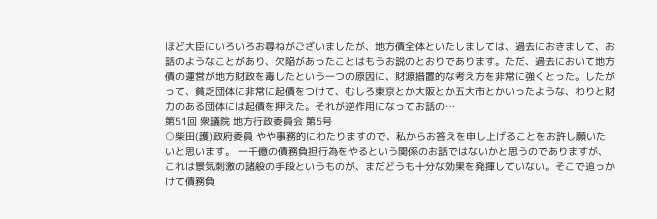ほど大臣にいろいろお尋ねがございましたが、地方債全体といたしましては、過去におきまして、お話のようなことがあり、欠陥があったことはもうお説のとおりであります。ただ、過去において地方債の運営が地方財政を毒したという一つの原因に、財源措置的な考え方を非常に強くとった。したがって、貧乏団体に非常に起債をつけて、むしろ東京とか大阪とか五大市とかいったような、わりと財力のある団体には起債を押えた。それが逆作用になってお話の…
第51回 衆議院 地方行政委員会 第5号
○柴田(護)政府委員 やや事務的にわたりますので、私からお答えを申し上げることをお許し願いたいと思います。 一千億の債務負担行為をやるという関係のお話ではないかと思うのでありますが、これは景気刺激の諸般の手段というものが、まだどうも十分な効果を発揮していない。そこで追っかけて債務負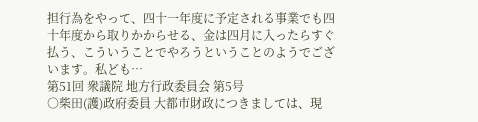担行為をやって、四十一年度に予定される事業でも四十年度から取りかからせる、金は四月に入ったらすぐ払う、こういうことでやろうということのようでございます。私ども…
第51回 衆議院 地方行政委員会 第5号
○柴田(護)政府委員 大都市財政につきましては、現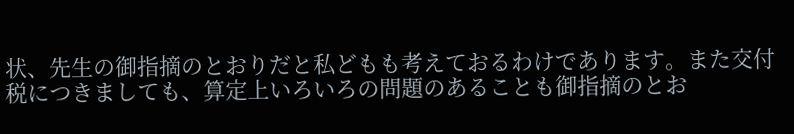状、先生の御指摘のとおりだと私どもも考えておるわけであります。また交付税につきましても、算定上いろいろの問題のあることも御指摘のとお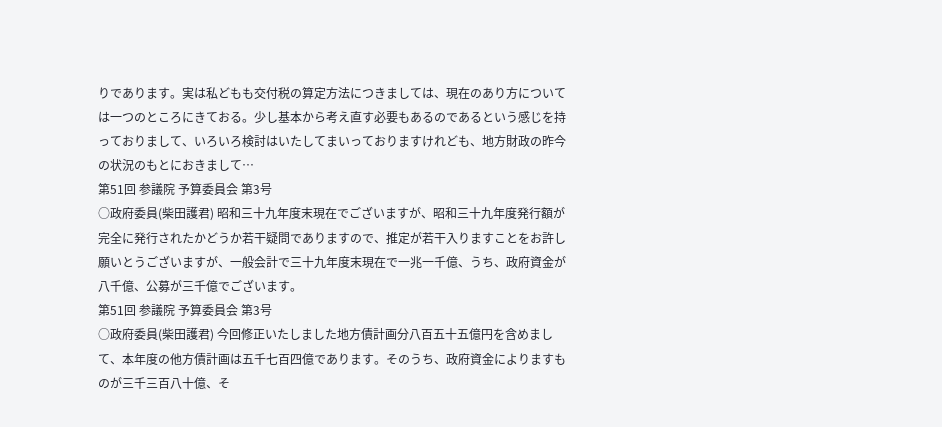りであります。実は私どもも交付税の算定方法につきましては、現在のあり方については一つのところにきておる。少し基本から考え直す必要もあるのであるという感じを持っておりまして、いろいろ検討はいたしてまいっておりますけれども、地方財政の昨今の状況のもとにおきまして…
第51回 参議院 予算委員会 第3号
○政府委員(柴田護君) 昭和三十九年度末現在でございますが、昭和三十九年度発行額が完全に発行されたかどうか若干疑問でありますので、推定が若干入りますことをお許し願いとうございますが、一般会計で三十九年度末現在で一兆一千億、うち、政府資金が八千億、公募が三千億でございます。
第51回 参議院 予算委員会 第3号
○政府委員(柴田護君) 今回修正いたしました地方債計画分八百五十五億円を含めまして、本年度の他方債計画は五千七百四億であります。そのうち、政府資金によりますものが三千三百八十億、そ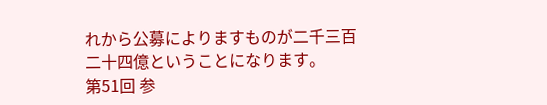れから公募によりますものが二千三百二十四億ということになります。
第51回 参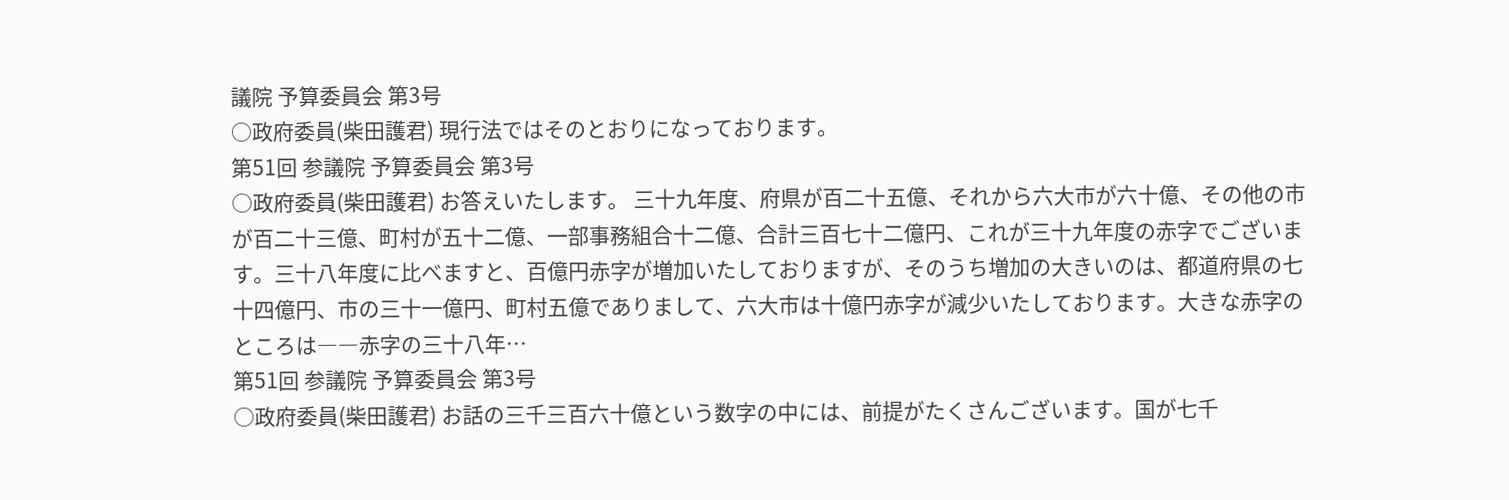議院 予算委員会 第3号
○政府委員(柴田護君) 現行法ではそのとおりになっております。
第51回 参議院 予算委員会 第3号
○政府委員(柴田護君) お答えいたします。 三十九年度、府県が百二十五億、それから六大市が六十億、その他の市が百二十三億、町村が五十二億、一部事務組合十二億、合計三百七十二億円、これが三十九年度の赤字でございます。三十八年度に比べますと、百億円赤字が増加いたしておりますが、そのうち増加の大きいのは、都道府県の七十四億円、市の三十一億円、町村五億でありまして、六大市は十億円赤字が減少いたしております。大きな赤字のところは――赤字の三十八年…
第51回 参議院 予算委員会 第3号
○政府委員(柴田護君) お話の三千三百六十億という数字の中には、前提がたくさんございます。国が七千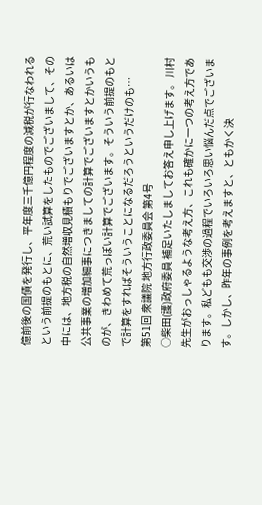億前後の国債を発行し、平年度三千億円程度の減税が行なわれるという前提のもとに、荒い試算をしたものでございまして、その中には、地方税の自然増収見積もりでございますとか、あるいは公共事業の増加細事につきましての計算でございますとかいうものが、きわめて荒っぽい計算でございます。そういう前提のもとで計算をすればそういうことになるだろうというだけのも…
第51回 衆議院 地方行政委員会 第4号
○柴田(護)政府委員 補足いたしましてお答え申し上げます。 川村先生がおっしゃるような考え方、これも確かに一つの考え方であります。私どもも交渉の過程でいろいろ思い悩んだ点でございます。しかし、昨年の事例を考えますと、ともかく決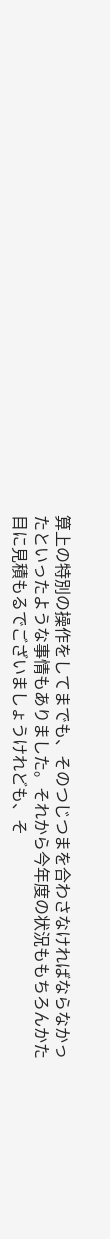算上の特別の操作をしてまでも、そのつじつまを合わさなければならなかったといったような事情もありました。それから今年度の状況ももちろんかた目に見積もるでございましょうけれども、そ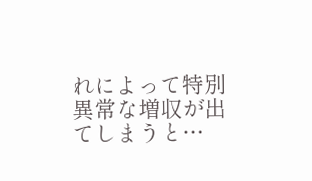れによって特別異常な増収が出てしまうと…